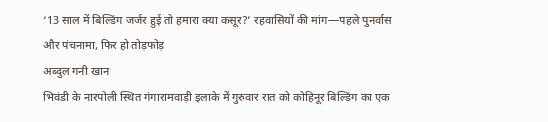‘13 साल में बिल्डिंग जर्जर हुई तो हमारा क्या कसूर?’ रहवासियों की मांग—पहले पुनर्वास और पंचनामा, फिर हो तोड़फोड़
अब्दुल गनी खान
भिवंडी के नारपोली स्थित गंगारामवाड़ी इलाके में गुरुवार रात को कोहिनूर बिल्डिंग का एक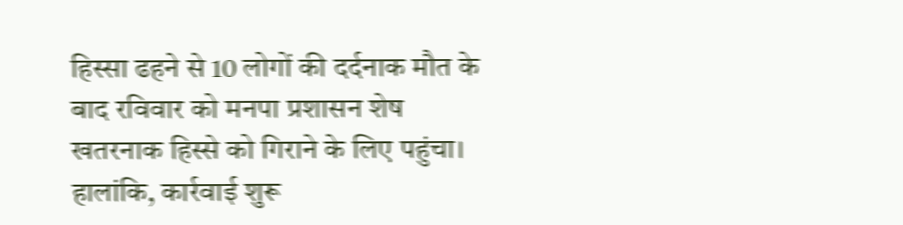हिस्सा ढहने से 10 लोगों की दर्दनाक मौत के बाद रविवार को मनपा प्रशासन शेष खतरनाक हिस्से को गिराने के लिए पहुंचा। हालांकि, कार्रवाई शुरू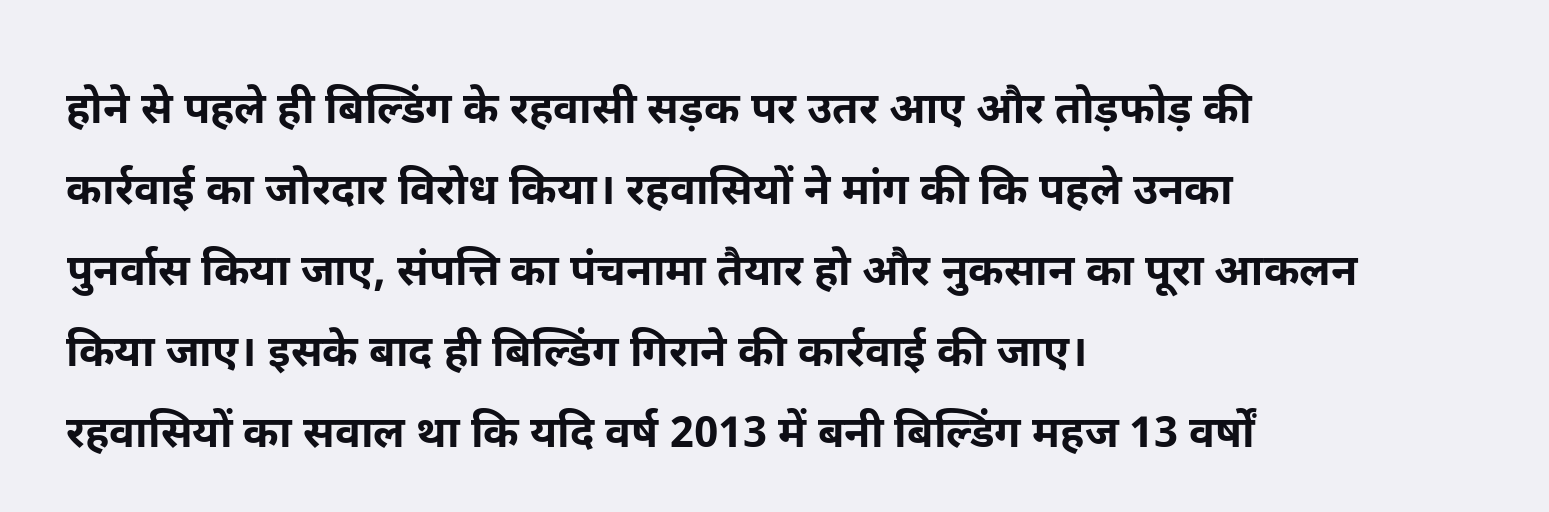होने से पहले ही बिल्डिंग के रहवासी सड़क पर उतर आए और तोड़फोड़ की कार्रवाई का जोरदार विरोध किया। रहवासियों ने मांग की कि पहले उनका पुनर्वास किया जाए, संपत्ति का पंचनामा तैयार हो और नुकसान का पूरा आकलन किया जाए। इसके बाद ही बिल्डिंग गिराने की कार्रवाई की जाए।
रहवासियों का सवाल था कि यदि वर्ष 2013 में बनी बिल्डिंग महज 13 वर्षों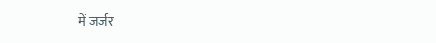में जर्जर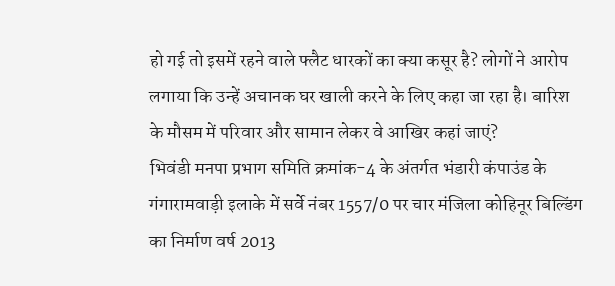हो गई तो इसमें रहने वाले फ्लैट धारकों का क्या कसूर है? लोगों ने आरोप लगाया कि उन्हें अचानक घर खाली करने के लिए कहा जा रहा है। बारिश के मौसम में परिवार और सामान लेकर वे आखिर कहां जाएं?
भिवंडी मनपा प्रभाग समिति क्रमांक-4 के अंतर्गत भंडारी कंपाउंड के गंगारामवाड़ी इलाके में सर्वे नंबर 1557/0 पर चार मंजिला कोहिनूर बिल्डिंग का निर्माण वर्ष 2013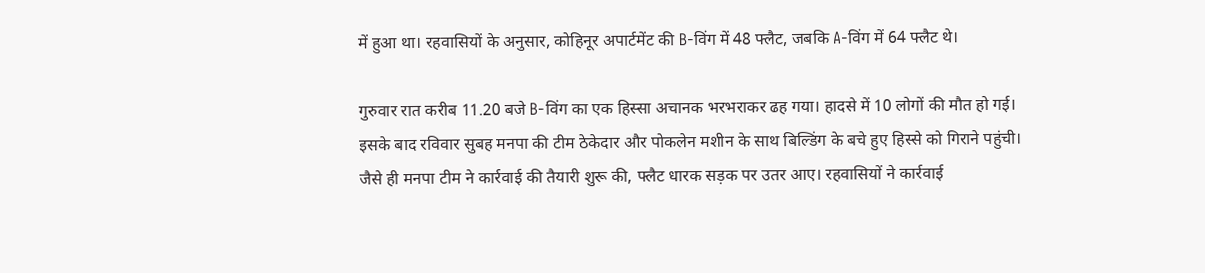में हुआ था। रहवासियों के अनुसार, कोहिनूर अपार्टमेंट की B-विंग में 48 फ्लैट, जबकि A-विंग में 64 फ्लैट थे।

गुरुवार रात करीब 11.20 बजे B-विंग का एक हिस्सा अचानक भरभराकर ढह गया। हादसे में 10 लोगों की मौत हो गई। इसके बाद रविवार सुबह मनपा की टीम ठेकेदार और पोकलेन मशीन के साथ बिल्डिंग के बचे हुए हिस्से को गिराने पहुंची।
जैसे ही मनपा टीम ने कार्रवाई की तैयारी शुरू की, फ्लैट धारक सड़क पर उतर आए। रहवासियों ने कार्रवाई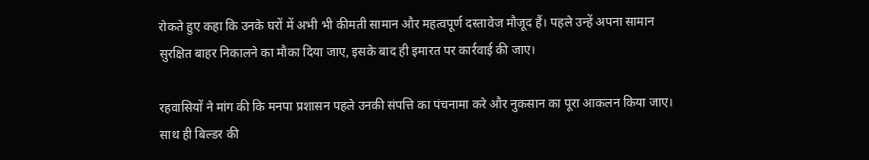रोकते हुए कहा कि उनके घरों में अभी भी कीमती सामान और महत्वपूर्ण दस्तावेज मौजूद हैं। पहले उन्हें अपना सामान सुरक्षित बाहर निकालने का मौका दिया जाए, इसके बाद ही इमारत पर कार्रवाई की जाए।

रहवासियों ने मांग की कि मनपा प्रशासन पहले उनकी संपत्ति का पंचनामा करे और नुकसान का पूरा आकलन किया जाए। साथ ही बिल्डर की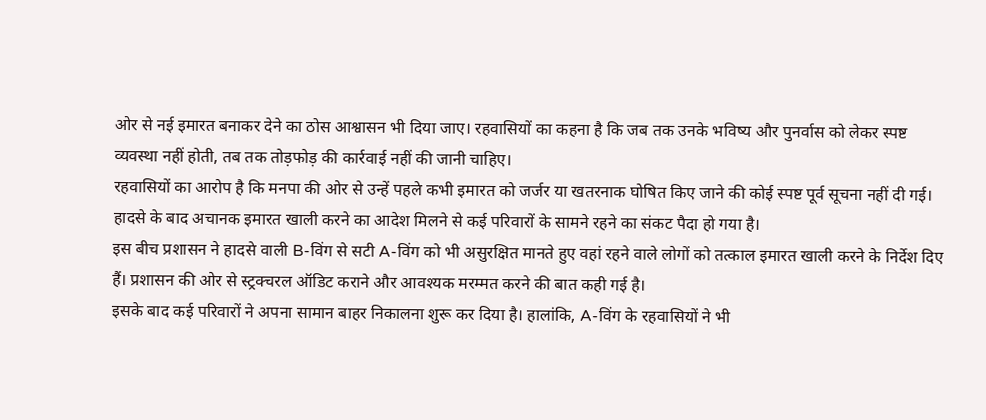ओर से नई इमारत बनाकर देने का ठोस आश्वासन भी दिया जाए। रहवासियों का कहना है कि जब तक उनके भविष्य और पुनर्वास को लेकर स्पष्ट व्यवस्था नहीं होती, तब तक तोड़फोड़ की कार्रवाई नहीं की जानी चाहिए।
रहवासियों का आरोप है कि मनपा की ओर से उन्हें पहले कभी इमारत को जर्जर या खतरनाक घोषित किए जाने की कोई स्पष्ट पूर्व सूचना नहीं दी गई। हादसे के बाद अचानक इमारत खाली करने का आदेश मिलने से कई परिवारों के सामने रहने का संकट पैदा हो गया है।
इस बीच प्रशासन ने हादसे वाली B-विंग से सटी A-विंग को भी असुरक्षित मानते हुए वहां रहने वाले लोगों को तत्काल इमारत खाली करने के निर्देश दिए हैं। प्रशासन की ओर से स्ट्रक्चरल ऑडिट कराने और आवश्यक मरम्मत करने की बात कही गई है।
इसके बाद कई परिवारों ने अपना सामान बाहर निकालना शुरू कर दिया है। हालांकि, A-विंग के रहवासियों ने भी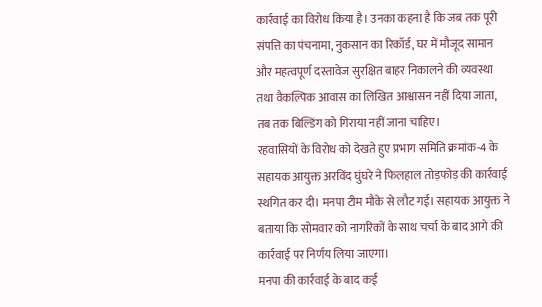कार्रवाई का विरोध किया है। उनका कहना है कि जब तक पूरी संपत्ति का पंचनामा, नुकसान का रिकॉर्ड, घर में मौजूद सामान और महत्वपूर्ण दस्तावेज सुरक्षित बाहर निकालने की व्यवस्था तथा वैकल्पिक आवास का लिखित आश्वासन नहीं दिया जाता, तब तक बिल्डिंग को गिराया नहीं जाना चाहिए।
रहवासियों के विरोध को देखते हुए प्रभाग समिति क्रमांक-4 के सहायक आयुक्त अरविंद घुंघरे ने फिलहाल तोड़फोड़ की कार्रवाई स्थगित कर दी। मनपा टीम मौके से लौट गई। सहायक आयुक्त ने बताया कि सोमवार को नागरिकों के साथ चर्चा के बाद आगे की कार्रवाई पर निर्णय लिया जाएगा।
मनपा की कार्रवाई के बाद कई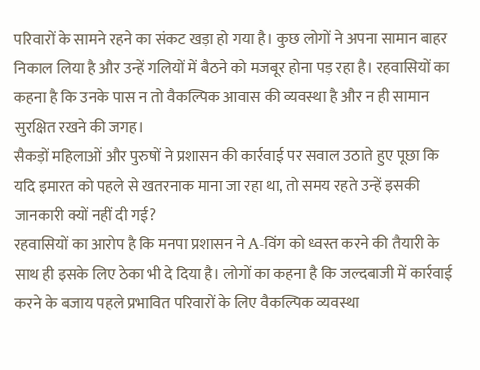परिवारों के सामने रहने का संकट खड़ा हो गया है। कुछ लोगों ने अपना सामान बाहर निकाल लिया है और उन्हें गलियों में बैठने को मजबूर होना पड़ रहा है। रहवासियों का कहना है कि उनके पास न तो वैकल्पिक आवास की व्यवस्था है और न ही सामान सुरक्षित रखने की जगह।
सैकड़ों महिलाओं और पुरुषों ने प्रशासन की कार्रवाई पर सवाल उठाते हुए पूछा कि यदि इमारत को पहले से खतरनाक माना जा रहा था, तो समय रहते उन्हें इसकी जानकारी क्यों नहीं दी गई?
रहवासियों का आरोप है कि मनपा प्रशासन ने A-विंग को ध्वस्त करने की तैयारी के साथ ही इसके लिए ठेका भी दे दिया है। लोगों का कहना है कि जल्दबाजी में कार्रवाई करने के बजाय पहले प्रभावित परिवारों के लिए वैकल्पिक व्यवस्था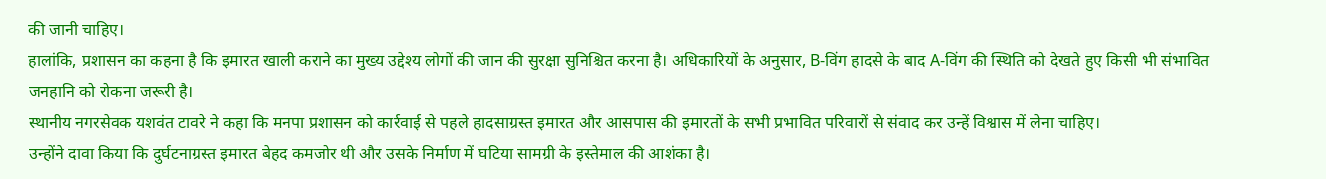की जानी चाहिए।
हालांकि, प्रशासन का कहना है कि इमारत खाली कराने का मुख्य उद्देश्य लोगों की जान की सुरक्षा सुनिश्चित करना है। अधिकारियों के अनुसार, B-विंग हादसे के बाद A-विंग की स्थिति को देखते हुए किसी भी संभावित जनहानि को रोकना जरूरी है।
स्थानीय नगरसेवक यशवंत टावरे ने कहा कि मनपा प्रशासन को कार्रवाई से पहले हादसाग्रस्त इमारत और आसपास की इमारतों के सभी प्रभावित परिवारों से संवाद कर उन्हें विश्वास में लेना चाहिए।
उन्होंने दावा किया कि दुर्घटनाग्रस्त इमारत बेहद कमजोर थी और उसके निर्माण में घटिया सामग्री के इस्तेमाल की आशंका है।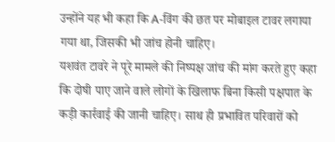उन्होंने यह भी कहा कि A-विंग की छत पर मोबाइल टावर लगाया गया था, जिसकी भी जांच होनी चाहिए।
यशवंत टावरे ने पूरे मामले की निष्पक्ष जांच की मांग करते हुए कहा कि दोषी पाए जाने वाले लोगों के खिलाफ बिना किसी पक्षपात के कड़ी कार्रवाई की जानी चाहिए। साथ ही प्रभावित परिवारों को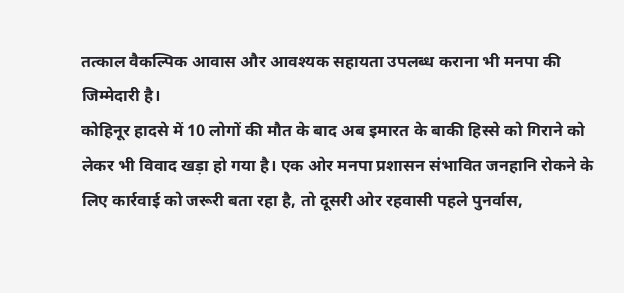तत्काल वैकल्पिक आवास और आवश्यक सहायता उपलब्ध कराना भी मनपा की जिम्मेदारी है।
कोहिनूर हादसे में 10 लोगों की मौत के बाद अब इमारत के बाकी हिस्से को गिराने को लेकर भी विवाद खड़ा हो गया है। एक ओर मनपा प्रशासन संभावित जनहानि रोकने के लिए कार्रवाई को जरूरी बता रहा है, तो दूसरी ओर रहवासी पहले पुनर्वास,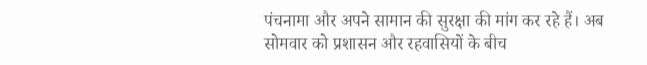पंचनामा और अपने सामान की सुरक्षा की मांग कर रहे हैं। अब सोमवार को प्रशासन और रहवासियों के बीच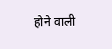होने वाली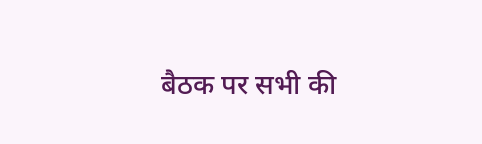बैठक पर सभी की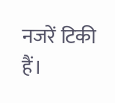नजरें टिकी हैं।